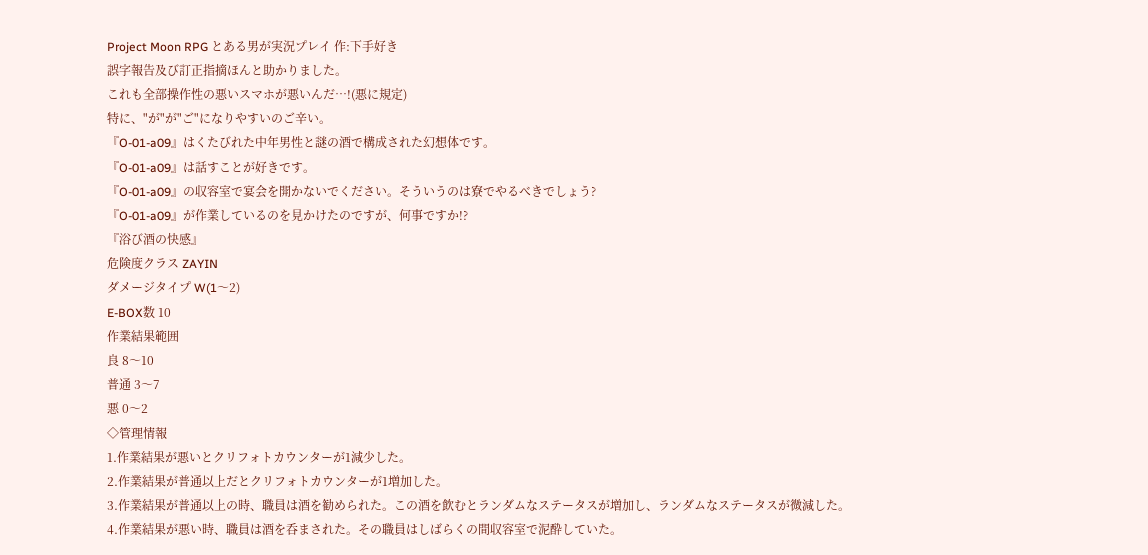Project Moon RPG とある男が実況プレイ 作:下手好き
誤字報告及び訂正指摘ほんと助かりました。
これも全部操作性の悪いスマホが悪いんだ…!(悪に規定)
特に、"が"が"ご"になりやすいのご辛い。
『O-01-a09』はくたびれた中年男性と謎の酒で構成された幻想体です。
『O-01-a09』は話すことが好きです。
『O-01-a09』の収容室で宴会を開かないでください。そういうのは寮でやるべきでしょう?
『O-01-a09』が作業しているのを見かけたのですが、何事ですか!?
『浴び酒の快感』
危険度クラス ZAYIN
ダメージタイプ W(1〜2)
E-BOX数 10
作業結果範囲
良 8〜10
普通 3〜7
悪 0〜2
◇管理情報
1.作業結果が悪いとクリフォトカウンターが1減少した。
2.作業結果が普通以上だとクリフォトカウンターが1増加した。
3.作業結果が普通以上の時、職員は酒を勧められた。この酒を飲むとランダムなステータスが増加し、ランダムなステータスが微減した。
4.作業結果が悪い時、職員は酒を呑まされた。その職員はしばらくの間収容室で泥酔していた。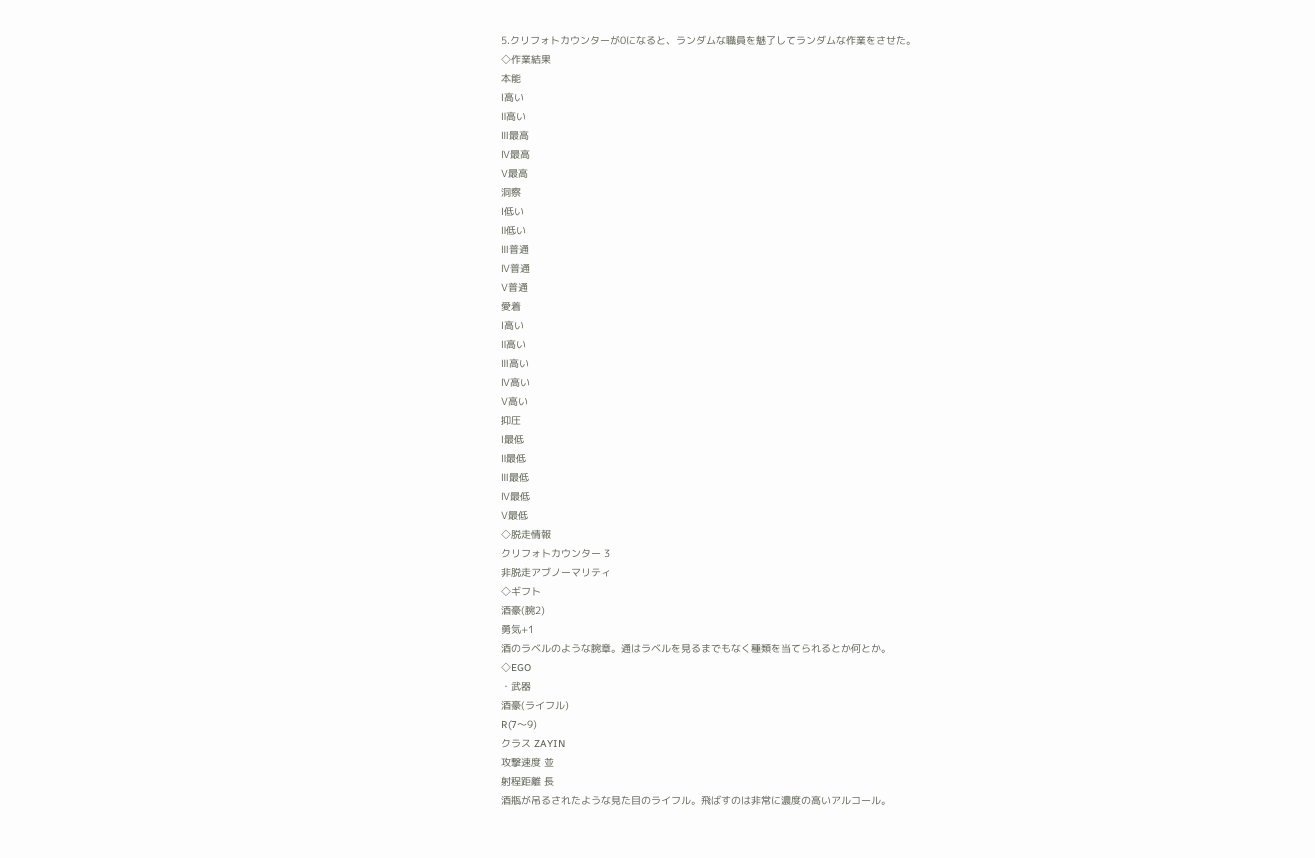5.クリフォトカウンターが0になると、ランダムな職員を魅了してランダムな作業をさせた。
◇作業結果
本能
Ⅰ高い
Ⅱ高い
Ⅲ最高
Ⅳ最高
Ⅴ最高
洞察
Ⅰ低い
Ⅱ低い
Ⅲ普通
Ⅳ普通
Ⅴ普通
愛着
Ⅰ高い
Ⅱ高い
Ⅲ高い
Ⅳ高い
Ⅴ高い
抑圧
Ⅰ最低
Ⅱ最低
Ⅲ最低
Ⅳ最低
Ⅴ最低
◇脱走情報
クリフォトカウンター 3
非脱走アブノーマリティ
◇ギフト
酒豪(腕2)
勇気+1
酒のラベルのような腕章。通はラベルを見るまでもなく種類を当てられるとか何とか。
◇EGO
・武器
酒豪(ライフル)
R(7〜9)
クラス ZAYIN
攻撃速度 並
射程距離 長
酒瓶が吊るされたような見た目のライフル。飛ばすのは非常に濃度の高いアルコール。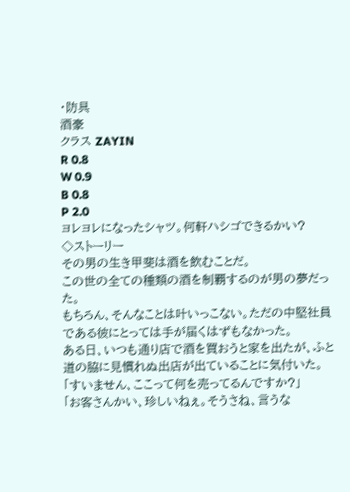・防具
酒豪
クラス ZAYIN
R 0.8
W 0.9
B 0.8
P 2.0
ヨレヨレになったシャツ。何軒ハシゴできるかい?
◇ストーリー
その男の生き甲斐は酒を飲むことだ。
この世の全ての種類の酒を制覇するのが男の夢だった。
もちろん、そんなことは叶いっこない。ただの中堅社員である彼にとっては手が届くはずもなかった。
ある日、いつも通り店で酒を買おうと家を出たが、ふと道の脇に見慣れぬ出店が出ていることに気付いた。
「すいません、ここって何を売ってるんですか?」
「お客さんかい、珍しいねぇ。そうさね、言うな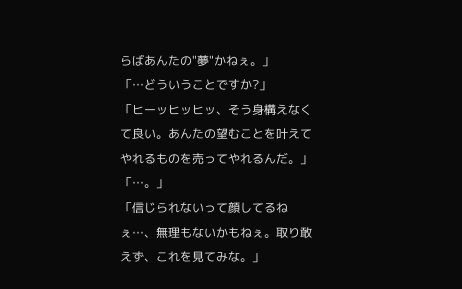らばあんたの"夢"かねぇ。」
「…どういうことですか?」
「ヒーッヒッヒッ、そう身構えなくて良い。あんたの望むことを叶えてやれるものを売ってやれるんだ。」
「…。」
「信じられないって顔してるねぇ…、無理もないかもねぇ。取り敢えず、これを見てみな。」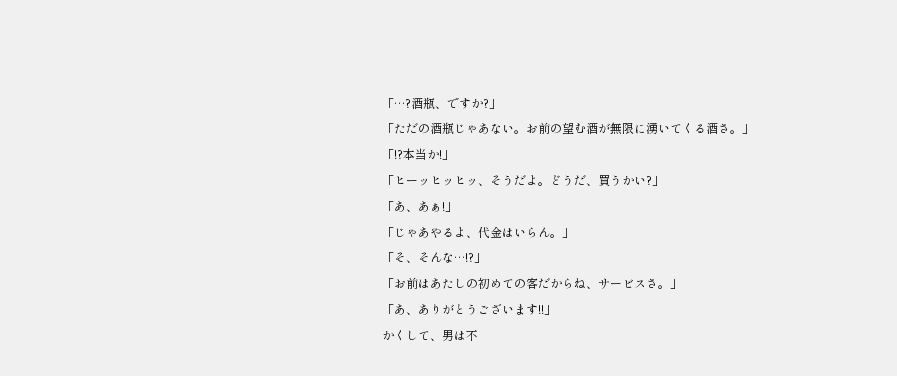「…?酒瓶、ですか?」
「ただの酒瓶じゃあない。お前の望む酒が無限に湧いてくる酒さ。」
「!?本当か!」
「ヒーッヒッヒッ、そうだよ。どうだ、買うかい?」
「あ、あぁ!」
「じゃあやるよ、代金はいらん。」
「そ、そんな…!?」
「お前はあたしの初めての客だからね、サービスさ。」
「あ、ありがとうございます!!」
かくして、男は不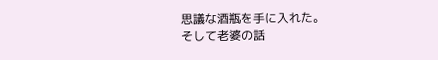思議な酒瓶を手に入れた。
そして老婆の話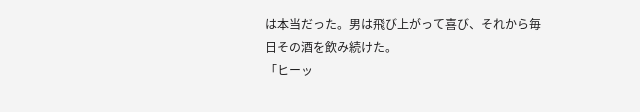は本当だった。男は飛び上がって喜び、それから毎日その酒を飲み続けた。
「ヒーッ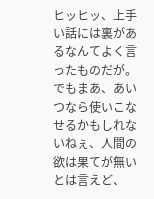ヒッヒッ、上手い話には裏があるなんてよく言ったものだが。でもまあ、あいつなら使いこなせるかもしれないねぇ、人間の欲は果てが無いとは言えど、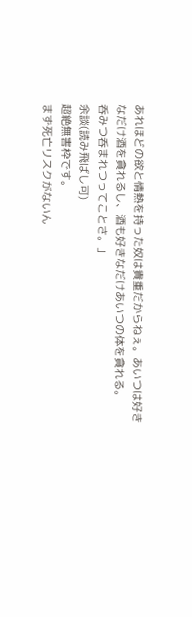あれほどの欲と情熱を持った奴は貴重だからねぇ。あいつは好きなだけ酒を貪れるし、酒も好きなだけあいつの体を貪れる。
呑みつ呑まれつってことさ。」
余談(読み飛ばし可)
超絶無害枠です。
まず死亡リスクがないん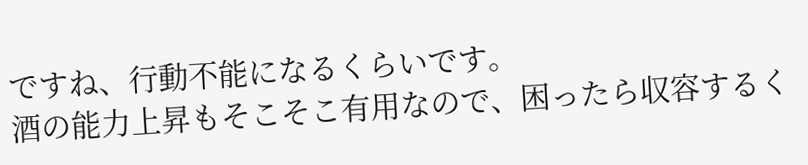ですね、行動不能になるくらいです。
酒の能力上昇もそこそこ有用なので、困ったら収容するく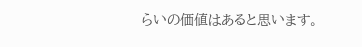らいの価値はあると思います。